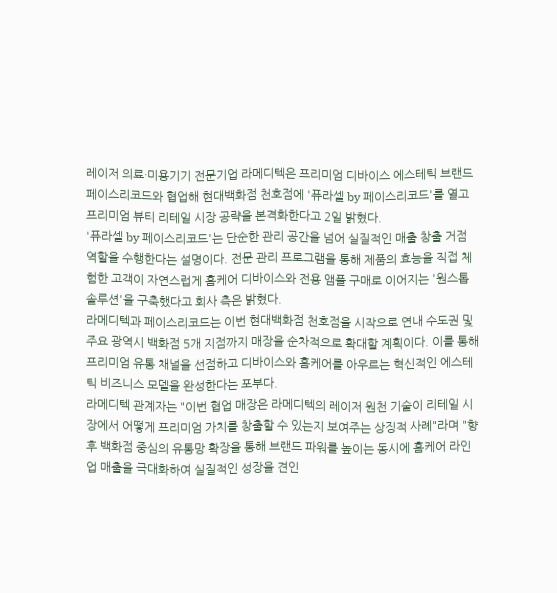레이저 의료·미용기기 전문기업 라메디텍은 프리미엄 디바이스 에스테틱 브랜드 페이스리코드와 협업해 현대백화점 천호점에 '퓨라셀 by 페이스리코드'를 열고 프리미엄 뷰티 리테일 시장 공략을 본격화한다고 2일 밝혔다.
'퓨라셀 by 페이스리코드'는 단순한 관리 공간을 넘어 실질적인 매출 창출 거점 역할을 수행한다는 설명이다. 전문 관리 프로그램을 통해 제품의 효능을 직접 체험한 고객이 자연스럽게 홈케어 디바이스와 전용 앰플 구매로 이어지는 '원스톱 솔루션'을 구축했다고 회사 측은 밝혔다.
라메디텍과 페이스리코드는 이번 현대백화점 천호점을 시작으로 연내 수도권 및 주요 광역시 백화점 5개 지점까지 매장을 순차적으로 확대할 계획이다. 이를 통해 프리미엄 유통 채널을 선점하고 디바이스와 홈케어를 아우르는 혁신적인 에스테틱 비즈니스 모델을 완성한다는 포부다.
라메디텍 관계자는 "이번 협업 매장은 라메디텍의 레이저 원천 기술이 리테일 시장에서 어떻게 프리미엄 가치를 창출할 수 있는지 보여주는 상징적 사례"라며 "향후 백화점 중심의 유통망 확장을 통해 브랜드 파워를 높이는 동시에 홈케어 라인업 매출을 극대화하여 실질적인 성장을 견인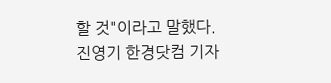할 것"이라고 말했다.
진영기 한경닷컴 기자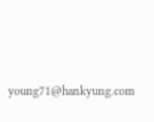young71@hankyung.com